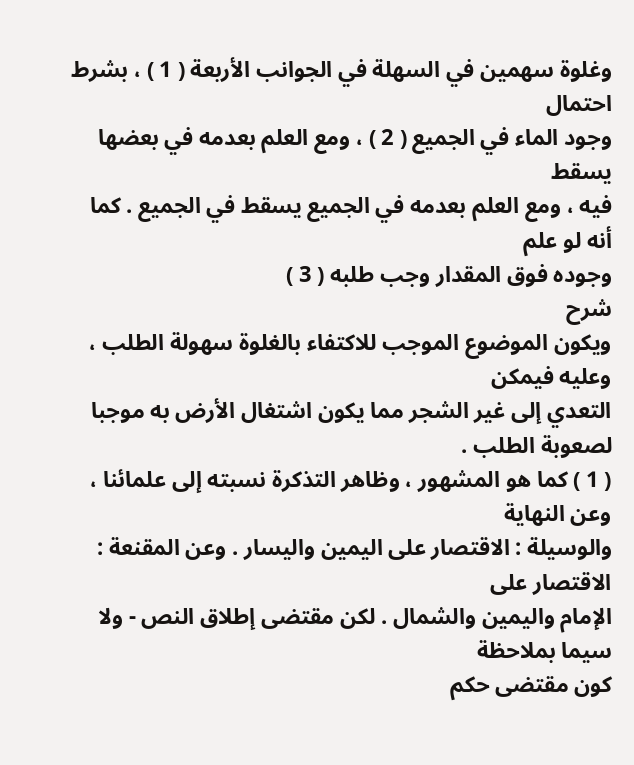وغلوة سهمين في السهلة في الجوانب الأربعة ( 1 ) ، بشرط احتمال
وجود الماء في الجميع ( 2 ) ، ومع العلم بعدمه في بعضها يسقط
فيه ، ومع العلم بعدمه في الجميع يسقط في الجميع . كما أنه لو علم
وجوده فوق المقدار وجب طلبه ( 3 )
شرح
ويكون الموضوع الموجب للاكتفاء بالغلوة سهولة الطلب ، وعليه فيمكن
التعدي إلى غير الشجر مما يكون اشتغال الأرض به موجبا لصعوبة الطلب .
( 1 ) كما هو المشهور ، وظاهر التذكرة نسبته إلى علمائنا ، وعن النهاية
والوسيلة : الاقتصار على اليمين واليسار . وعن المقنعة : الاقتصار على
الإمام واليمين والشمال . لكن مقتضى إطلاق النص - ولا سيما بملاحظة
كون مقتضى حكم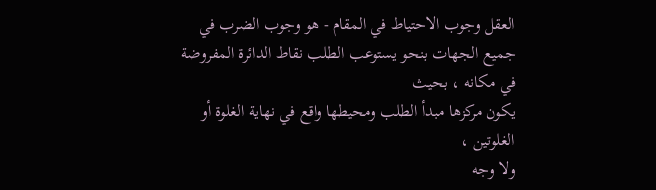العقل وجوب الاحتياط في المقام - هو وجوب الضرب في
جميع الجهات بنحو يستوعب الطلب نقاط الدائرة المفروضة في مكانه ، بحيث
يكون مركزها مبدأ الطلب ومحيطها واقع في نهاية الغلوة أو الغلوتين ،
ولا وجه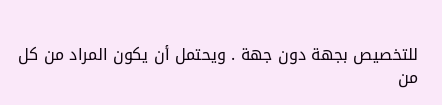للتخصيص بجهة دون جهة . ويحتمل أن يكون المراد من كل
من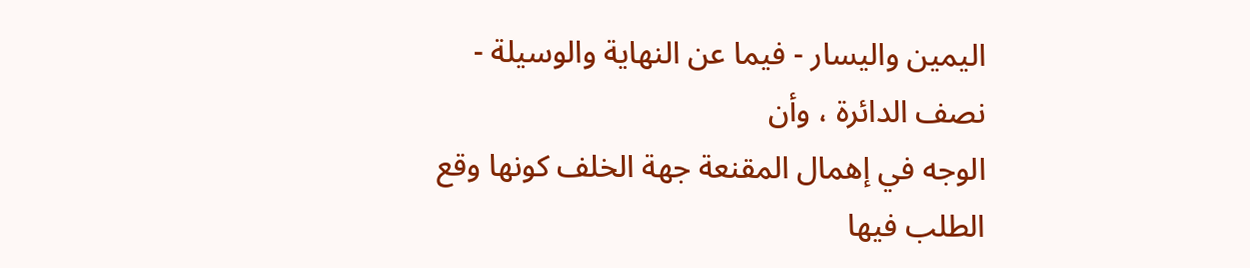اليمين واليسار - فيما عن النهاية والوسيلة - نصف الدائرة ، وأن
الوجه في إهمال المقنعة جهة الخلف كونها وقع الطلب فيها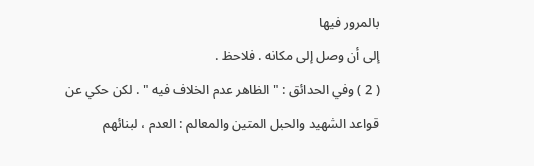بالمرور فيها
إلى أن وصل إلى مكانه . فلاحظ .
( 2 ) وفي الحدائق : " الظاهر عدم الخلاف فيه " . لكن حكي عن
قواعد الشهيد والحبل المتين والمعالم : العدم ، لبنائهم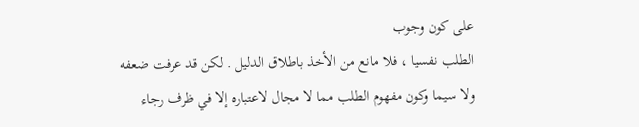على كون وجوب
الطلب نفسيا ، فلا مانع من الأخذ باطلاق الدليل . لكن قد عرفت ضعفه
ولا سيما وكون مفهوم الطلب مما لا مجال لاعتباره إلا في ظرف رجاء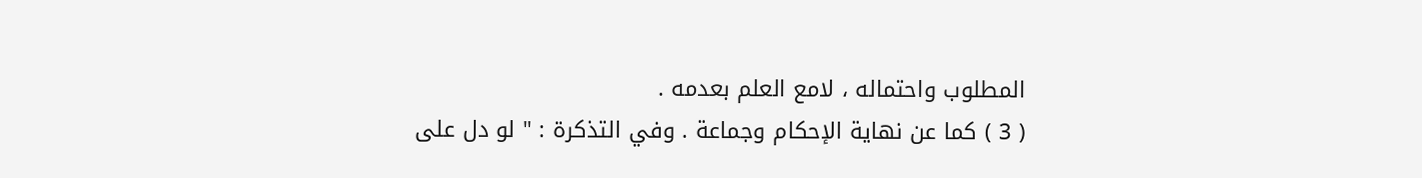المطلوب واحتماله ، لامع العلم بعدمه .
( 3 ) كما عن نهاية الإحكام وجماعة . وفي التذكرة : " لو دل على